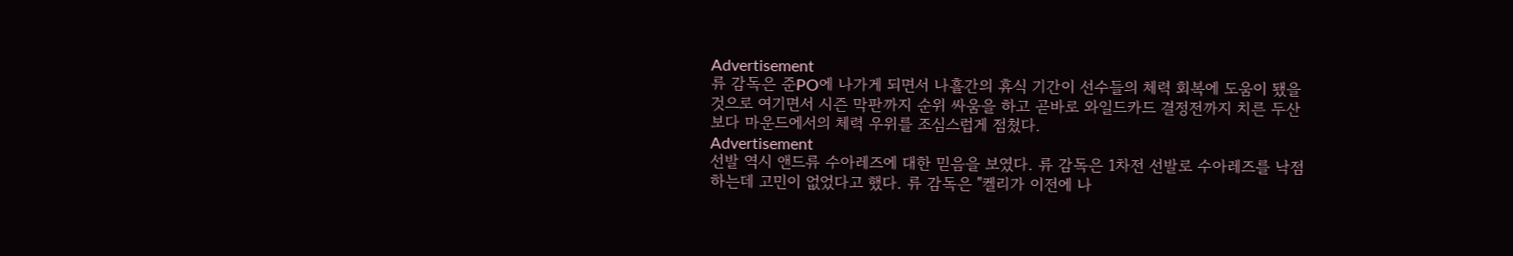Advertisement
류 감독은 준PO에 나가게 되면서 나흘간의 휴식 기간이 선수들의 체력 회복에 도움이 됐을 것으로 여기면서 시즌 막판까지 순위 싸움을 하고 곧바로 와일드카드 결정전까지 치른 두산 보다 마운드에서의 체력 우위를 조심스럽게 점쳤다.
Advertisement
선발 역시 앤드류 수아레즈에 대한 믿음을 보였다. 류 감독은 1차전 선발로 수아레즈를 낙점하는데 고민이 없었다고 했다. 류 감독은 "켈리가 이전에 나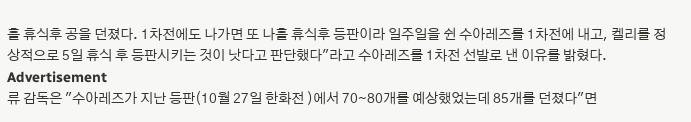흘 휴식후 공을 던졌다. 1차전에도 나가면 또 나흘 휴식후 등판이라 일주일을 쉰 수아레즈를 1차전에 내고, 켈리를 정상적으로 5일 휴식 후 등판시키는 것이 낫다고 판단했다"라고 수아레즈를 1차전 선발로 낸 이유를 밝혔다.
Advertisement
류 감독은 "수아레즈가 지난 등판(10월 27일 한화전 )에서 70∼80개를 예상했었는데 85개를 던졌다"면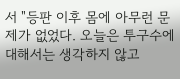서 "등판 이후 몸에 아무런 문제가 없었다. 오늘은 투구수에 대해서는 생각하지 않고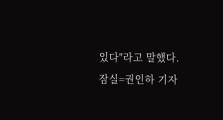있다"라고 말했다.
잠실=권인하 기자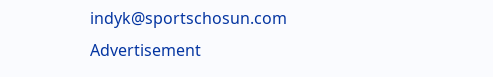indyk@sportschosun.com
Advertisement